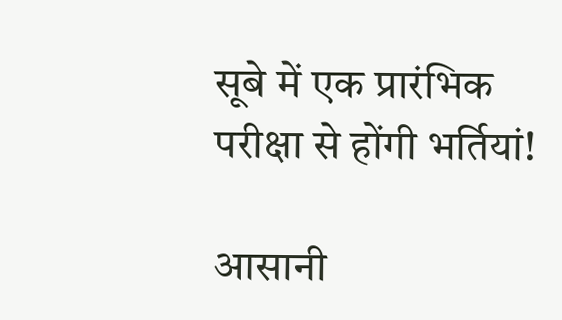सूबे में एक प्रारंभिक परीक्षा से होंगी भर्तियां!

आसानी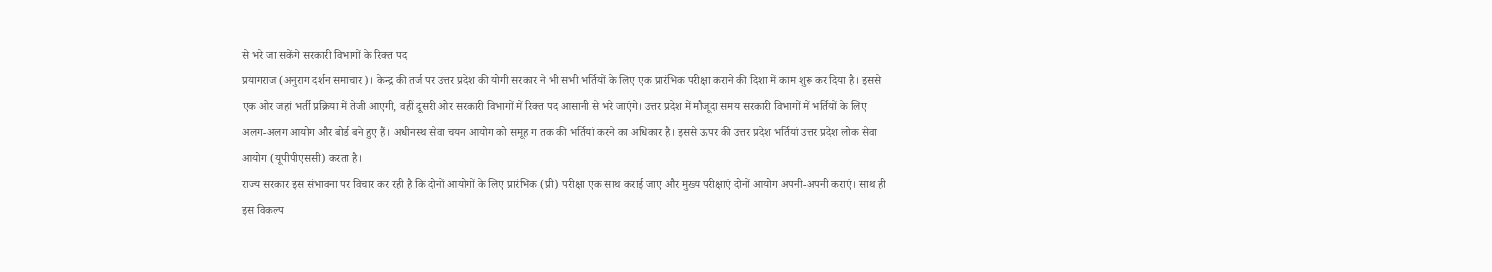से भरे जा सकेंगे सरकारी विभागों के रिक्त पद
प्रयागराज (अनुराग दर्शन समाचार)। केन्द्र की तर्ज पर उत्तर प्रदेश की योगी सरकार ने भी सभी भर्तियों के लिए एक प्रारंभिक परीक्षा कराने की दिशा में काम शुरू कर दिया है। इससे एक ओर जहां भर्ती प्रक्रिया में तेजी आएगी, वहीं दूसरी ओर सरकारी विभागों में रिक्त पद आसानी से भरे जाएंगे। उत्तर प्रदेश में मौजूदा समय सरकारी विभागों में भर्तियों के लिए अलग-अलग आयोग और बोर्ड बने हुए हैं। अधीनस्थ सेवा चयन आयोग को समूह ग तक की भर्तियां करने का अधिकार है। इससे ऊपर की उत्तर प्रदेश भर्तियां उत्तर प्रदेश लोक सेवा आयोग (यूपीपीएससी) करता है।
राज्य सरकार इस संभावना पर विचार कर रही है कि दोनों आयोगों के लिए प्रारंभिक (प्री) परीक्षा एक साथ कराई जाए और मुख्य परीक्षाएं दोनों आयोग अपनी-अपनी कराएं। साथ ही इस विकल्प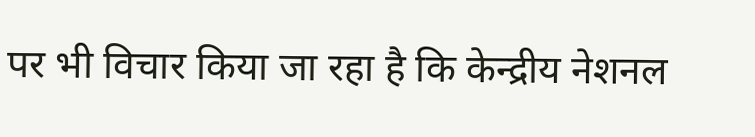पर भी विचार किया जा रहा है कि केन्द्रीय नेशनल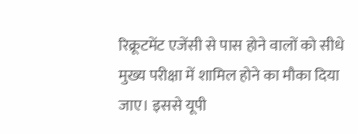रिक्रूटमेंट एजेंसी से पास होने वालों को सीधे मुख्य परीक्षा में शामिल होने का मौका दिया जाए। इससे यूपी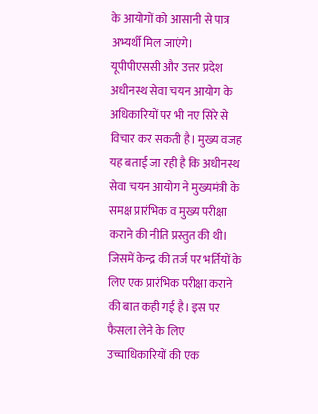के आयोगों को आसानी से पात्र अभ्यर्थी मिल जाएंगे।
यूपीपीएससी और उत्तर प्रदेश अधीनस्थ सेवा चयन आयोग के अधिकारियों पर भी नए सिरे से विचार कर सकती है। मुख्य वजह यह बताई जा रही है कि अधीनस्थ सेवा चयन आयोग ने मुख्यमंत्री के समक्ष प्रारंभिक व मुख्य परीक्षा कराने की नीति प्रस्तुत की थी। जिसमें केन्द्र की तर्ज पर भर्तियों के लिए एक प्रारंभिक परीक्षा कराने की बात कही गई है। इस पर फैसला लेने के लिए उच्चाधिकारियों की एक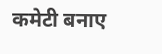कमेटी बनाए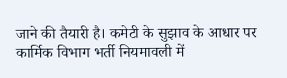जाने की तैयारी है। कमेटी के सुझाव के आधार पर कार्मिक विभाग भर्ती नियमावली में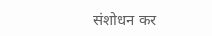संशोधन कर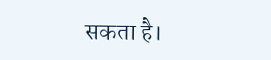सकता है।